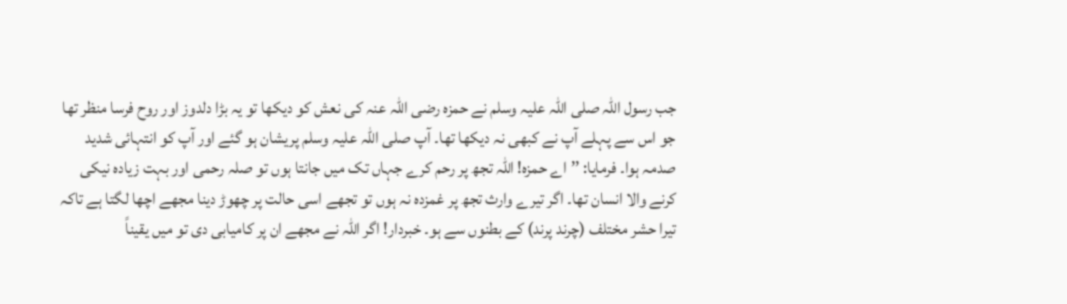جب رسول اللہ صلی اللہ علیہ وسلم نے حمزہ رضی اللہ عنہ کی نعش کو دیکھا تو یہ بڑا دلدوز اور روح فرسا منظر تھا جو اس سے پہلے آپ نے کبھی نہ دیکھا تھا۔ آپ صلی اللہ علیہ وسلم پریشان ہو گئے اور آپ کو انتہائی شدید صدمہ ہوا۔ فرمایا: ’’اے حمزہ! اللہ تجھ پر رحم کرے جہاں تک میں جانتا ہوں تو صلہ رحمی اور بہت زیادہ نیکی کرنے والا انسان تھا۔ اگر تیرے وارث تجھ پر غمزدہ نہ ہوں تو تجھے اسی حالت پر چھوڑ دینا مجھے اچھا لگتا ہے تاکہ تیرا حشر مختلف (چرند پرند) کے بطنوں سے ہو۔ خبردار! اگر اللہ نے مجھے ان پر کامیابی دی تو میں یقیناً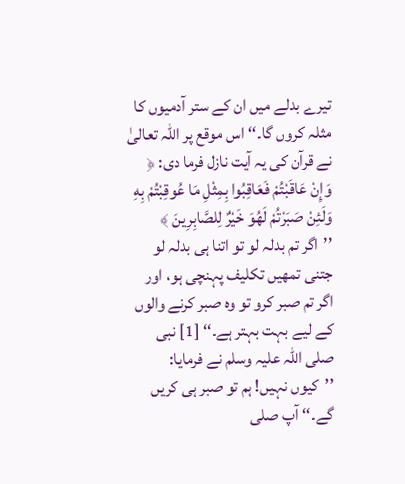تیرے بدلے میں ان کے ستر آدمیوں کا مثلہ کروں گا۔‘‘ اس موقع پر اللہ تعالیٰ نے قرآن کی یہ آیت نازل فرما دی: ﴿ وَإِنْ عَاقَبْتُمْ فَعَاقِبُوا بِمِثْلِ مَا عُوقِبْتُمْ بِهِ وَلَئِنْ صَبَرْتُمْ لَهُوَ خَيْرٌ لِلصَّابِرِينَ ﴾ ’’اگر تم بدلہ لو تو اتنا ہی بدلہ لو جتنی تمھیں تکلیف پہنچی ہو، اور اگر تم صبر کرو تو وہ صبر کرنے والوں کے لیے بہت بہتر ہے۔‘‘ [1] نبی صلی اللہ علیہ وسلم نے فرمایا: ’’کیوں نہیں! ہم تو صبر ہی کریں گے۔‘‘ آپ صلی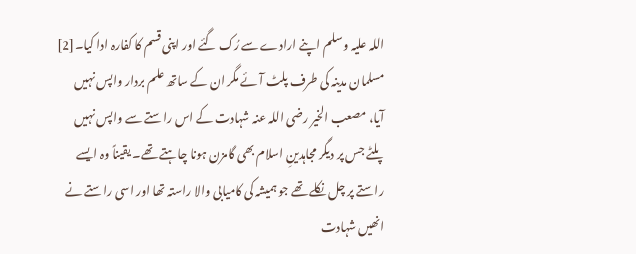اللہ علیہ وسلم اپنے ارادے سے رُک گئے اور اپنی قسم کا کفارہ ادا کیا۔[2] مسلمان مدینہ کی طرف پلٹ آئے مگر ان کے ساتھ علم بردار واپس نہیں آیا، مصعب الخیر رضی اللہ عنہ شہادت کے اس راستے سے واپس نہیں پلٹے جس پر دیگر مجاہدینِ اسلام بھی گامزن ہونا چاہتے تھے۔ یقیناً وہ ایسے راستے پر چل نکلے تھے جو ہمیشہ کی کامیابی والا راستہ تھا اور اسی راستے نے انھیں شہادت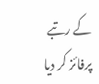کے رتبے پرفائز کر دیا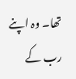تھا۔ وہ اپنے رب کے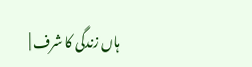ہاں زندگی کا شرف |